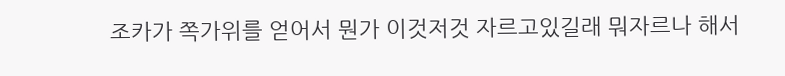조카가 쪽가위를 얻어서 뭔가 이것저것 자르고있길래 뭐자르나 해서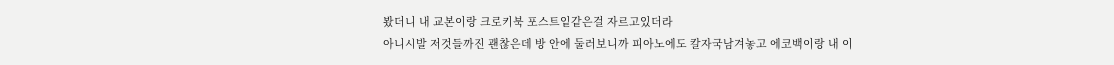봤더니 내 교본이랑 크로키북 포스트잍같은걸 자르고있더라
아니시발 저것들까진 괜찮은데 방 안에 둘러보니까 피아노에도 칼자국남겨놓고 에코백이랑 내 이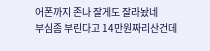어폰까지 존나 잘게도 잘라놨네
부심좀 부린다고 14만원짜리산건데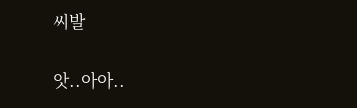씨발

앗..아아..